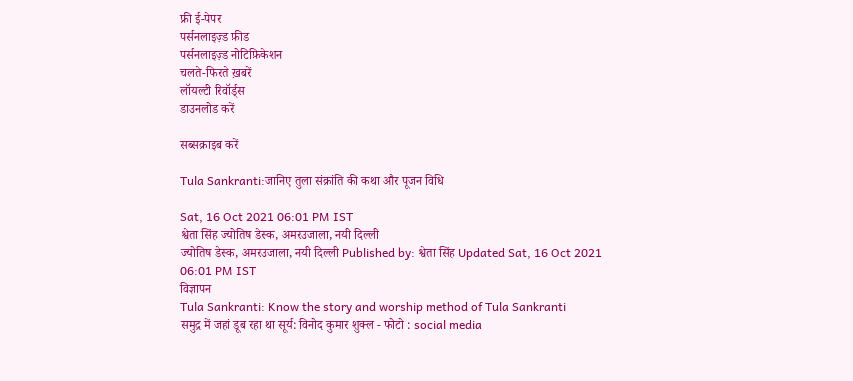फ्री ई-पेपर
पर्सनलाइज़्ड फ़ीड
पर्सनलाइज़्ड नोटिफ़िकेशन
चलते-फिरते ख़बरें
लॉयल्टी रिवॉर्ड्स
डाउनलोड करें

सब्सक्राइब करें

Tula Sankranti:जानिए तुला संक्रांति की कथा और पूजन विधि

Sat, 16 Oct 2021 06:01 PM IST
श्वेता सिंह ज्योतिष डेस्क, अमरउजाला, नयी दिल्ली
ज्योतिष डेस्क, अमरउजाला, नयी दिल्ली Published by: श्वेता सिंह Updated Sat, 16 Oct 2021 06:01 PM IST
विज्ञापन
Tula Sankranti: Know the story and worship method of Tula Sankranti
समुद्र में जहां डूब रहा था सूर्य: विनोद कुमार शुक्ल - फोटो : social media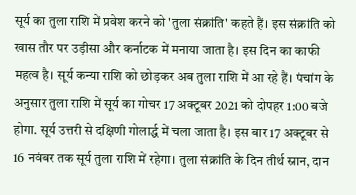सूर्य का तुला राशि में प्रवेश करने को 'तुला संक्रांति' कहते हैं। इस संक्रांति को खास तौर पर उड़ीसा और कर्नाटक में मनाया जाता है। इस दिन का काफी महत्व है। सूर्य कन्या राशि को छोड़कर अब तुला राशि में आ रहे हैं। पंचांग के अनुसार तुला राशि में सूर्य का गोचर 17 अक्टूबर 2021 को दोपहर 1:00 बजे होगा. सूर्य उत्तरी से दक्षिणी गोलार्द्ध में चला जाता है। इस बार 17 अक्टूबर से 16 नवंबर तक सूर्य तुला राशि में रहेगा। तुला संक्रांति के दिन तीर्थ स्नान, दान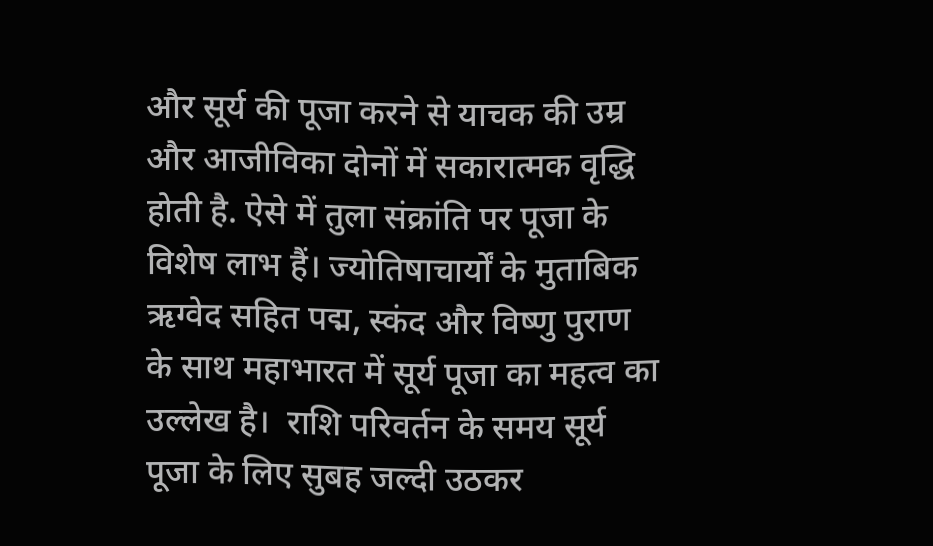और सूर्य की पूजा करने से याचक की उम्र और आजीविका दोनों में सकारात्मक वृद्धि होती है. ऐसे में तुला संक्रांति पर पूजा के विशेष लाभ हैं। ज्योतिषाचार्यों के मुताबिक ऋग्वेद सहित पद्म, स्कंद और विष्णु पुराण के साथ महाभारत में सूर्य पूजा का महत्व का उल्लेख है।  राशि परिवर्तन के समय सूर्य पूजा के लिए सुबह जल्दी उठकर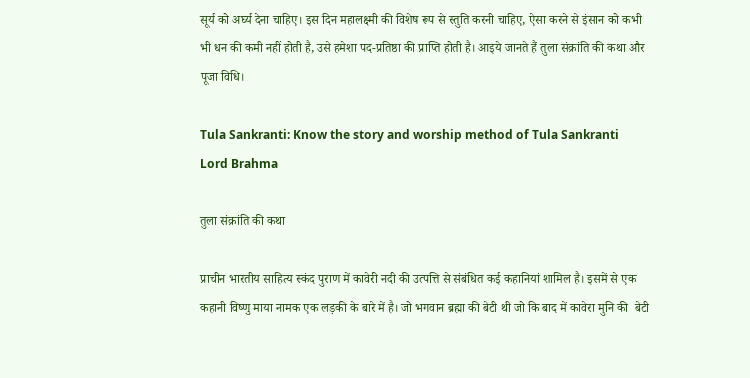सूर्य को अर्घ्य देना चाहिए। इस दिन महालक्ष्मी की विशेष रूप से स्तुति करनी चाहिए, ऐसा करने से इंसान को कभी भी धन की कमी नहीं होती है, उसे हमेशा पद-प्रतिष्ठा की प्राप्ति होती है। आइये जानते हैं तुला संक्रांति की कथा और पूजा विधि।

Tula Sankranti: Know the story and worship method of Tula Sankranti
Lord Brahma

तुला संक्रांति की कथा

प्राचीन भारतीय साहित्य स्कंद पुराण में कावेरी नदी की उत्पत्ति से संबंधित कई कहानियां शामिल है। इसमें से एक कहानी विष्णु माया नामक एक लड़की के बारे में है। जो भगवान ब्रह्मा की बेटी थी जो कि बाद में कावेरा मुनि की  बेटी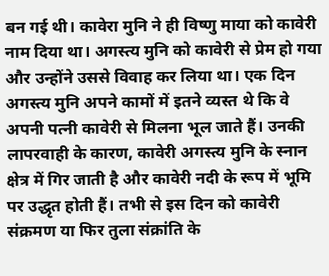बन गई थी। कावेरा मुनि ने ही विष्णु माया को कावेरी नाम दिया था। अगस्त्य मुनि को कावेरी से प्रेम हो गया और उन्होंने उससे विवाह कर लिया था। एक दिन अगस्त्य मुनि अपने कामों में इतने व्यस्त थे कि वे अपनी पत्नी कावेरी से मिलना भूल जाते हैं। उनकी लापरवाही के कारण, कावेरी अगस्त्य मुनि के स्नान क्षेत्र में गिर जाती है और कावेरी नदी के रूप में भूमि पर उद्धृत होती हैं। तभी से इस दिन को कावेरी संक्रमण या फिर तुला संक्रांति के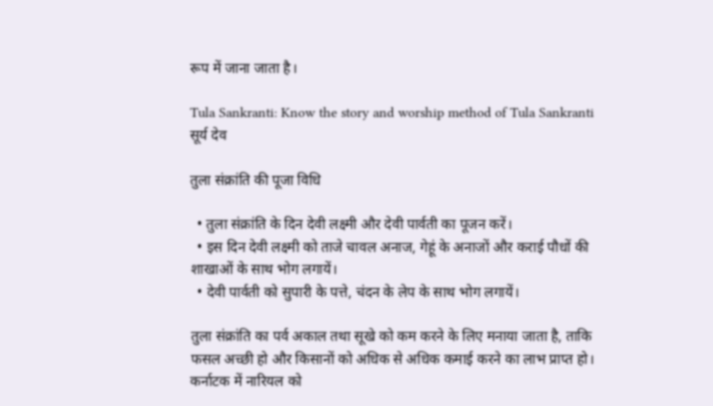रूप में जाना जाता है।

Tula Sankranti: Know the story and worship method of Tula Sankranti
सूर्य देव

तुला संक्रांति की पूजा विधि

  • तुला संक्रांति के दिन देवी लक्ष्मी और देवी पार्वती का पूजन करें।
  • इस दिन देवी लक्ष्मी को ताजे चावल अनाज, गेहूं के अनाजों और कराई पौधों की शाखाओं के साथ भोग लगायें।
  • देवी पार्वती को सुपारी के पत्ते, चंदन के लेप के साथ भोग लगायें।

तुला संक्रांति का पर्व अकाल तथा सूखे को कम करने के लिए मनाया जाता है, ताकि फसल अच्छी हो और किसानों को अधिक से अधिक कमाई करने का लाभ प्राप्त हो। कर्नाटक में नारियल को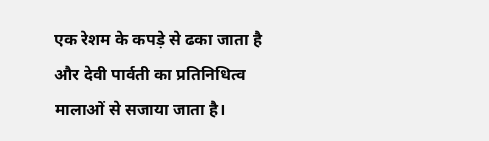एक रेशम के कपड़े से ढका जाता है और देवी पार्वती का प्रतिनिधित्व मालाओं से सजाया जाता है।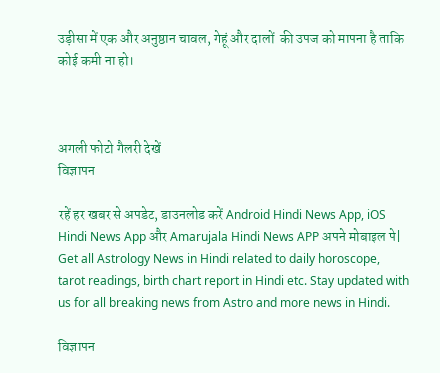उड़ीसा में एक और अनुष्ठान चावल, गेहूं और दालों  की उपज को मापना है ताकि कोई कमी ना हो।



अगली फोटो गैलरी देखें
विज्ञापन

रहें हर खबर से अपडेट, डाउनलोड करें Android Hindi News App, iOS Hindi News App और Amarujala Hindi News APP अपने मोबाइल पे|
Get all Astrology News in Hindi related to daily horoscope, tarot readings, birth chart report in Hindi etc. Stay updated with us for all breaking news from Astro and more news in Hindi.

विज्ञापन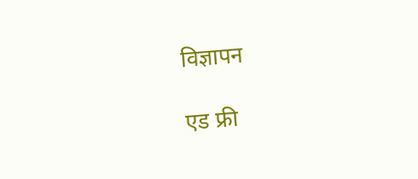विज्ञापन

एड फ्री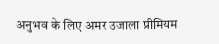अनुभव के लिए अमर उजाला प्रीमियम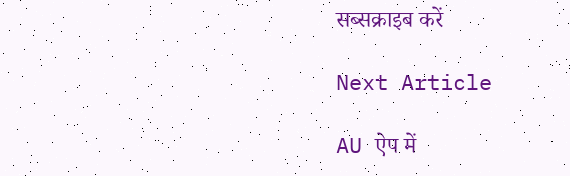सब्सक्राइब करें

Next Article

AU ऐप में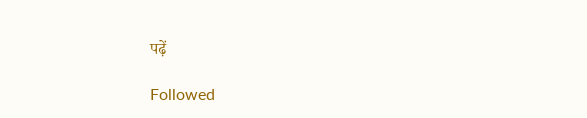पढ़ें

Followed